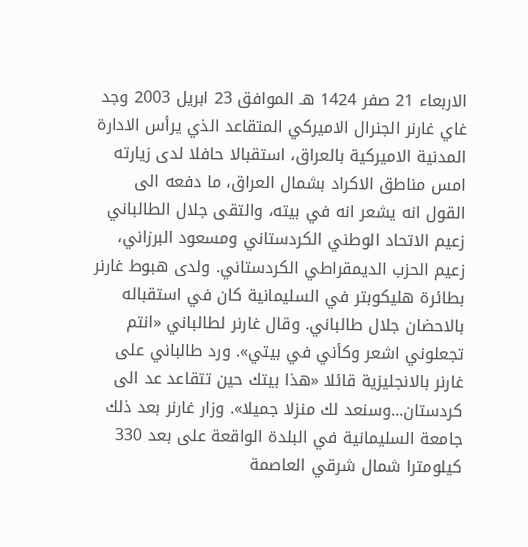الاربعاء 21 صفر 1424 هـ الموافق 23 ابريل 2003 وجد غاي غارنر الجنرال الاميركي المتقاعد الذي يرأس الادارة المدنية الاميركية بالعراق، استقبالا حافلا لدى زيارته امس مناطق الاكراد بشمال العراق، ما دفعه الى القول انه يشعر انه في بيته، والتقى جلال الطالباني زعيم الاتحاد الوطني الكردستاني ومسعود البرزاني، زعيم الحزب الديمقراطي الكردستاني. ولدى هبوط غارنر بطائرة هليكوبتر في السليمانية كان في استقباله بالاحضان جلال طالباني. وقال غارنر لطالباني «انتم تجعلوني اشعر وكأني في بيتي». ورد طالباني على غارنر بالانجليزية قائلا «هذا بيتك حين تتقاعد عد الى كردستان...وسنعد لك منزلا جميلا». وزار غارنر بعد ذلك جامعة السليمانية في البلدة الواقعة على بعد 330 كيلومترا شمال شرقي العاصمة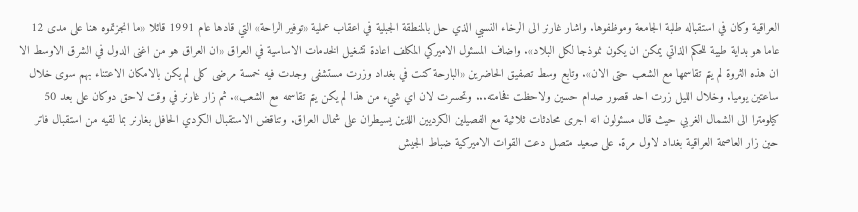العراقية وكان في استقباله طلبة الجامعة وموظفوها. واشار غارنر الى الرخاء النسبي الذي حل بالمنطقة الجبلية في اعقاب عملية «توفير الراحة» التي قادها عام 1991 قائلا «ما انجزتموه هنا على مدى 12 عاما هو بداية طيبة للحكم الذاتي يمكن ان يكون نموذجا لكل البلاد». واضاف المسئول الاميركي المكلف اعادة تشغيل الخدمات الاساسية في العراق «ان العراق هو من اغنى الدول في الشرق الاوسط الا ان هذه الثروة لم يتم تقاسمها مع الشعب حتى الان». وتابع وسط تصفيق الحاضرين «البارحة كنت في بغداد وزرت مستشفى وجدت فيه خمسة مرضى كلى لم يكن بالامكان الاعتناء بهم سوى خلال ساعتين يوميا. وخلال الليل زرت احد قصور صدام حسين ولاحظت فخامته... وتحسرت لان اي شيء من هذا لم يكن يتم تقاسمه مع الشعب». ثم زار غارنر في وقت لاحق دوكان على بعد 50 كيلومترا الى الشمال الغربي حيث قال مسئولون انه اجرى محادثات ثلاثية مع الفصيلين الكرديين اللذين يسيطران على شمال العراق. وتناقض الاستقبال الكردي الحافل بغارنر بما لقيه من استقبال فاتر حين زار العاصمة العراقية بغداد لاول مرة. على صعيد متصل دعت القوات الاميركية ضباط الجيش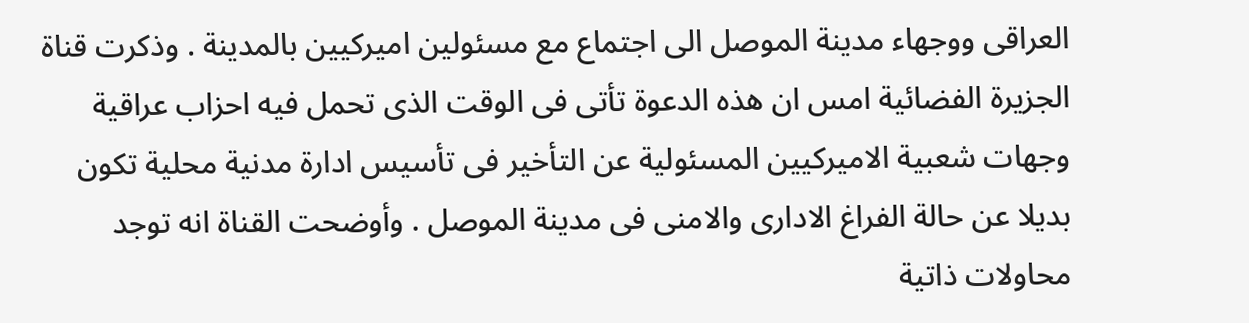العراقى ووجهاء مدينة الموصل الى اجتماع مع مسئولين اميركيين بالمدينة . وذكرت قناة الجزيرة الفضائية امس ان هذه الدعوة تأتى فى الوقت الذى تحمل فيه احزاب عراقية وجهات شعبية الاميركيين المسئولية عن التأخير فى تأسيس ادارة مدنية محلية تكون بديلا عن حالة الفراغ الادارى والامنى فى مدينة الموصل . وأوضحت القناة انه توجد محاولات ذاتية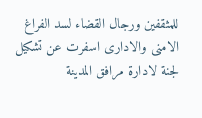للمثقفين ورجال القضاء لسد الفراغ الامنى والادارى اسفرت عن تشكيل لجنة لادارة مرافق المدينة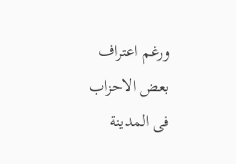ورغم اعتراف بعض الاحزاب فى المدينة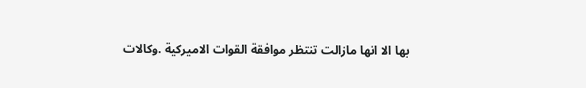بها الا انها مازالت تنتظر موافقة القوات الاميركية .وكالات